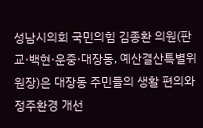성남시의회 국민의힘 김종환 의원(판교·백현·운중·대장동, 예산결산특별위원장)은 대장동 주민들의 생활 편의와 정주환경 개선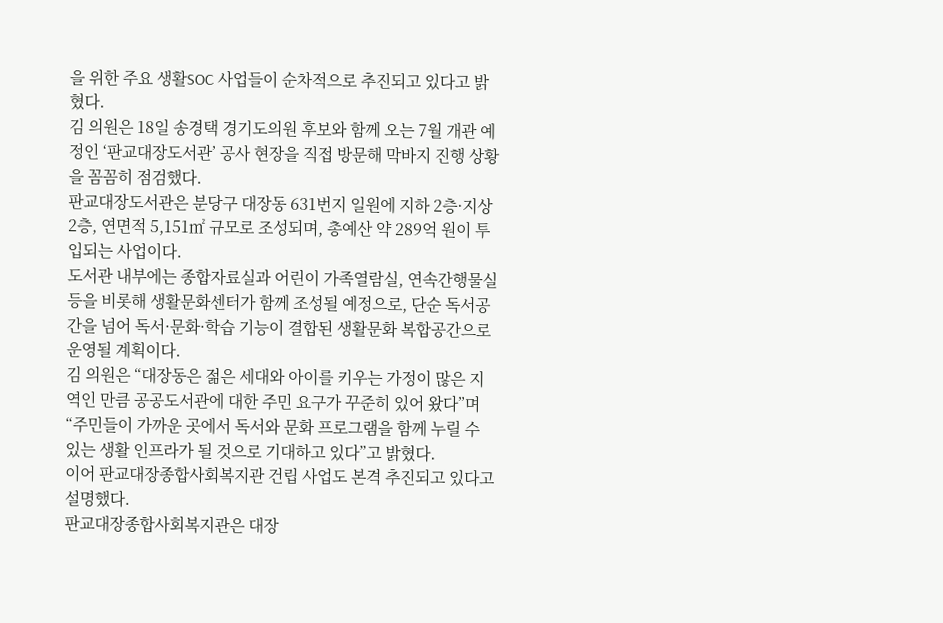을 위한 주요 생활SOC 사업들이 순차적으로 추진되고 있다고 밝혔다.
김 의원은 18일 송경택 경기도의원 후보와 함께 오는 7월 개관 예정인 ‘판교대장도서관’ 공사 현장을 직접 방문해 막바지 진행 상황을 꼼꼼히 점검했다.
판교대장도서관은 분당구 대장동 631번지 일원에 지하 2층·지상 2층, 연면적 5,151㎡ 규모로 조성되며, 총예산 약 289억 원이 투입되는 사업이다.
도서관 내부에는 종합자료실과 어린이 가족열람실, 연속간행물실 등을 비롯해 생활문화센터가 함께 조성될 예정으로, 단순 독서공간을 넘어 독서·문화·학습 기능이 결합된 생활문화 복합공간으로 운영될 계획이다.
김 의원은 “대장동은 젊은 세대와 아이를 키우는 가정이 많은 지역인 만큼 공공도서관에 대한 주민 요구가 꾸준히 있어 왔다”며 “주민들이 가까운 곳에서 독서와 문화 프로그램을 함께 누릴 수 있는 생활 인프라가 될 것으로 기대하고 있다”고 밝혔다.
이어 판교대장종합사회복지관 건립 사업도 본격 추진되고 있다고 설명했다.
판교대장종합사회복지관은 대장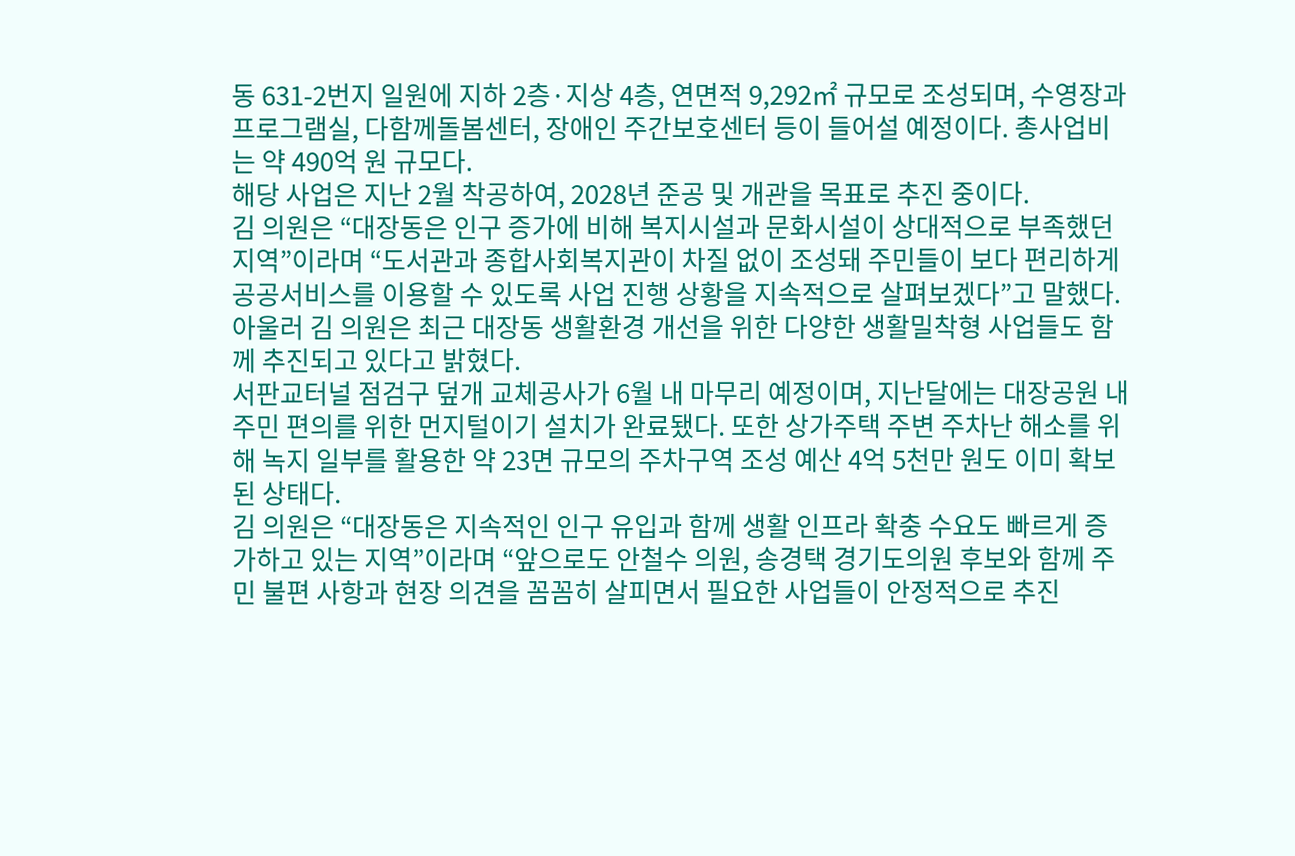동 631-2번지 일원에 지하 2층·지상 4층, 연면적 9,292㎡ 규모로 조성되며, 수영장과 프로그램실, 다함께돌봄센터, 장애인 주간보호센터 등이 들어설 예정이다. 총사업비는 약 490억 원 규모다.
해당 사업은 지난 2월 착공하여, 2028년 준공 및 개관을 목표로 추진 중이다.
김 의원은 “대장동은 인구 증가에 비해 복지시설과 문화시설이 상대적으로 부족했던 지역”이라며 “도서관과 종합사회복지관이 차질 없이 조성돼 주민들이 보다 편리하게 공공서비스를 이용할 수 있도록 사업 진행 상황을 지속적으로 살펴보겠다”고 말했다.
아울러 김 의원은 최근 대장동 생활환경 개선을 위한 다양한 생활밀착형 사업들도 함께 추진되고 있다고 밝혔다.
서판교터널 점검구 덮개 교체공사가 6월 내 마무리 예정이며, 지난달에는 대장공원 내 주민 편의를 위한 먼지털이기 설치가 완료됐다. 또한 상가주택 주변 주차난 해소를 위해 녹지 일부를 활용한 약 23면 규모의 주차구역 조성 예산 4억 5천만 원도 이미 확보된 상태다.
김 의원은 “대장동은 지속적인 인구 유입과 함께 생활 인프라 확충 수요도 빠르게 증가하고 있는 지역”이라며 “앞으로도 안철수 의원, 송경택 경기도의원 후보와 함께 주민 불편 사항과 현장 의견을 꼼꼼히 살피면서 필요한 사업들이 안정적으로 추진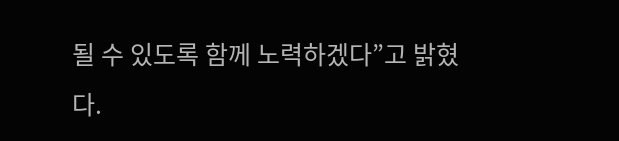될 수 있도록 함께 노력하겠다”고 밝혔다.